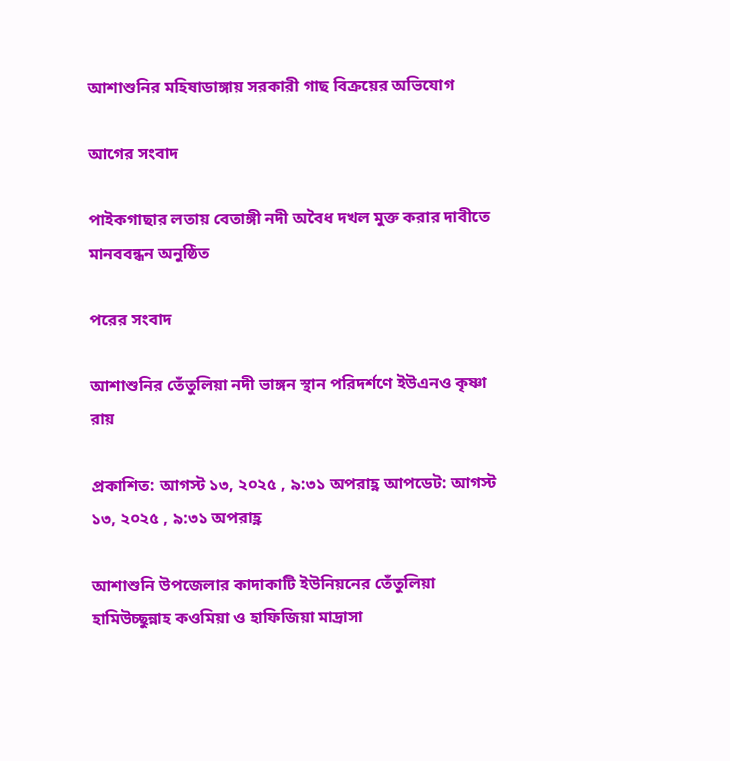আশাশুনির মহিষাডাঙ্গায় সরকারী গাছ বিক্রয়ের অভিযোগ

আগের সংবাদ

পাইকগাছার লতায় বেতাঙ্গী নদী অবৈধ দখল মুক্ত করার দাবীতে মানববন্ধন অনুষ্ঠিত

পরের সংবাদ

আশাশুনির তেঁতুলিয়া নদী ভাঙ্গন স্থান পরিদর্শণে ইউএনও কৃষ্ণা রায়

প্রকাশিত: আগস্ট ১৩, ২০২৫ , ৯:৩১ অপরাহ্ণ আপডেট: আগস্ট ১৩, ২০২৫ , ৯:৩১ অপরাহ্ণ

আশাশুনি উপজেলার কাদাকাটি ইউনিয়নের তেঁতুলিয়া হামিউচ্ছুন্নাহ কওমিয়া ও হাফিজিয়া মাদ্রাসা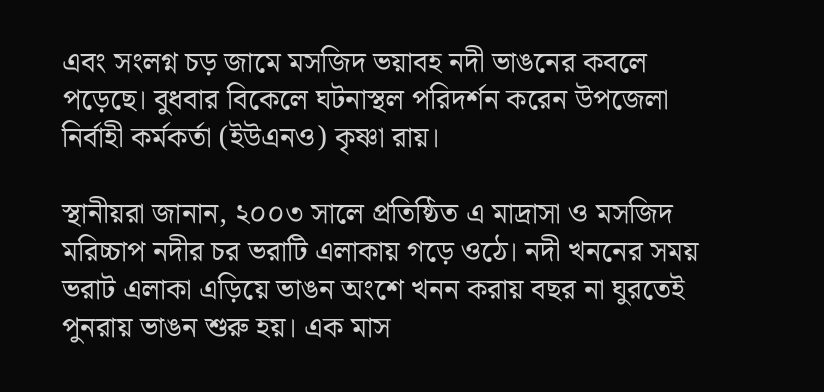এবং সংলগ্ন চড় জামে মসজিদ ভয়াবহ নদী ভাঙনের কবলে পড়েছে। বুধবার বিকেলে ঘটনাস্থল পরিদর্শন করেন উপজেলা নির্বাহী কর্মকর্তা (ইউএনও) কৃষ্ণা রায়।

স্থানীয়রা জানান, ২০০৩ সালে প্রতিষ্ঠিত এ মাদ্রাসা ও মসজিদ মরিচ্চাপ নদীর চর ভরাটি এলাকায় গড়ে ওঠে। নদী খননের সময় ভরাট এলাকা এড়িয়ে ভাঙন অংশে খনন করায় বছর না ঘুরতেই পুনরায় ভাঙন শুরু হয়। এক মাস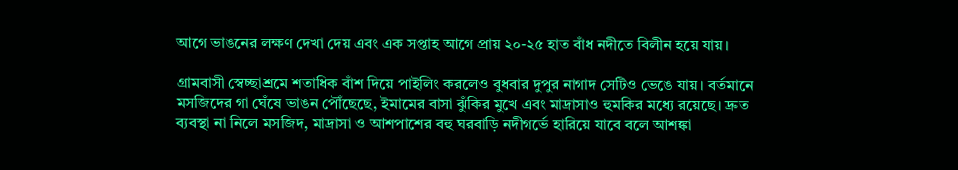আগে ভাঙনের লক্ষণ দেখা দেয় এবং এক সপ্তাহ আগে প্রায় ২০-২৫ হাত বাঁধ নদীতে বিলীন হয়ে যায়।

গ্রামবাসী স্বেচ্ছাশ্রমে শতাধিক বাঁশ দিয়ে পাইলিং করলেও বুধবার দুপুর নাগাদ সেটিও ভেঙে যায়। বর্তমানে মসজিদের গা ঘেঁষে ভাঙন পৌঁছেছে, ইমামের বাসা ঝুঁকির মুখে এবং মাদ্রাসাও হুমকির মধ্যে রয়েছে। দ্রুত ব্যবস্থা না নিলে মসজিদ, মাদ্রাসা ও আশপাশের বহু ঘরবাড়ি নদীগর্ভে হারিয়ে যাবে বলে আশঙ্কা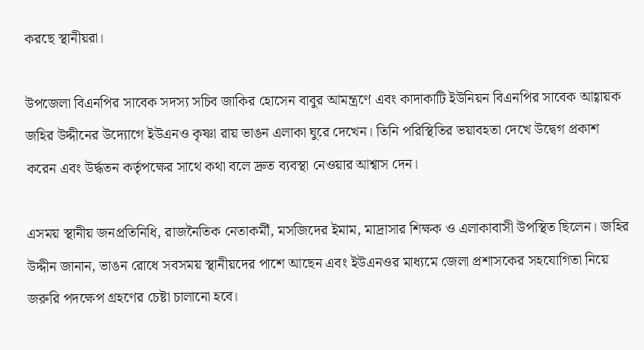করছে স্থানীয়রা।

উপজেলা বিএনপির সাবেক সদস্য সচিব জাকির হোসেন বাবুর আমন্ত্রণে এবং কাদাকাটি ইউনিয়ন বিএনপির সাবেক আহ্বায়ক জহির উদ্দীনের উদ্যোগে ইউএনও কৃষ্ণা রায় ভাঙন এলাকা ঘুরে দেখেন। তিনি পরিস্থিতির ভয়াবহতা দেখে উদ্বেগ প্রকাশ করেন এবং উর্দ্ধতন কর্তৃপক্ষের সাথে কথা বলে দ্রুত ব্যবস্থা নেওয়ার আশ্বাস দেন।

এসময় স্থানীয় জনপ্রতিনিধি, রাজনৈতিক নেতাকর্মী, মসজিদের ইমাম, মাদ্রাসার শিক্ষক ও এলাকাবাসী উপস্থিত ছিলেন। জহির উদ্দীন জানান, ভাঙন রোধে সবসময় স্থানীয়দের পাশে আছেন এবং ইউএনওর মাধ্যমে জেলা প্রশাসকের সহযোগিতা নিয়ে জরুরি পদক্ষেপ গ্রহণের চেষ্টা চালানো হবে।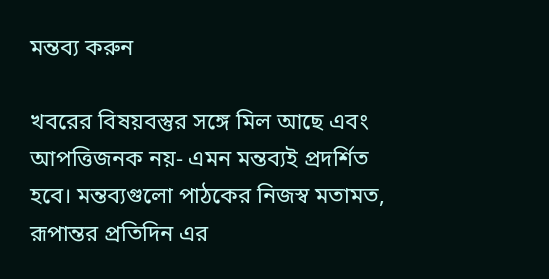মন্তব্য করুন

খবরের বিষয়বস্তুর সঙ্গে মিল আছে এবং আপত্তিজনক নয়- এমন মন্তব্যই প্রদর্শিত হবে। মন্তব্যগুলো পাঠকের নিজস্ব মতামত, রূপান্তর প্রতিদিন এর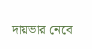দায়ভার নেবে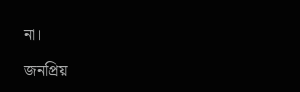না।

জনপ্রিয়